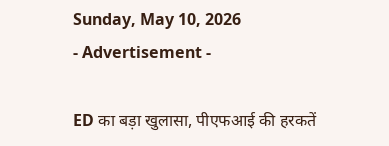Sunday, May 10, 2026
- Advertisement -

ED का बड़ा खुलासा, पीएफआई की हरकतें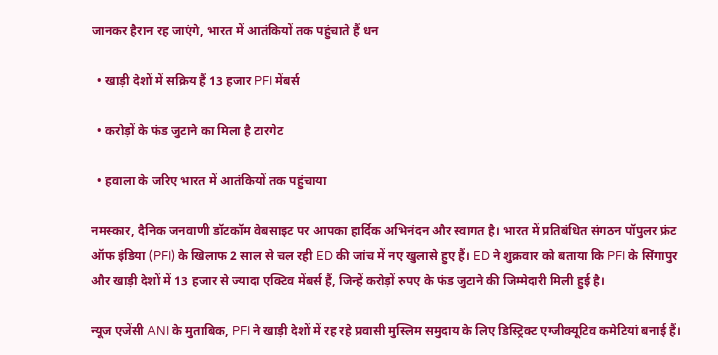जानकर हैरान रह जाएंगे, भारत में आतंकियों तक पहुंचाते हैं धन

  • खाड़ी देशों में सक्रिय हैं 13 हजार PFI मेंबर्स

  • करोड़ों के फंड जुटाने का मिला है टारगेट

  • हवाला के जरिए भारत में आतंकियों तक पहुंचाया

नमस्कार, दैनिक जनवाणी डॉटकॉम वेबसाइट पर आपका हार्दिक अभिनंदन और स्वागत है। भारत में प्रतिबंधित संगठन पॉपुलर फ्रंट ऑफ इंडिया (PFI) के खिलाफ 2 साल से चल रही ED की जांच में नए खुलासे हुए हैं। ED ने शुक्रवार को बताया कि PFI के सिंगापुर और खाड़ी देशों में 13 हजार से ज्यादा एक्टिव मेंबर्स हैं, जिन्हें करोड़ों रुपए के फंड जुटाने की जिम्मेदारी मिली हुई है।

न्यूज एजेंसी ANI के मुताबिक, PFI ने खाड़ी देशों में रह रहे प्रवासी मुस्लिम समुदाय के लिए डिस्ट्रिक्ट एग्जीक्यूटिव कमेटियां बनाई हैं।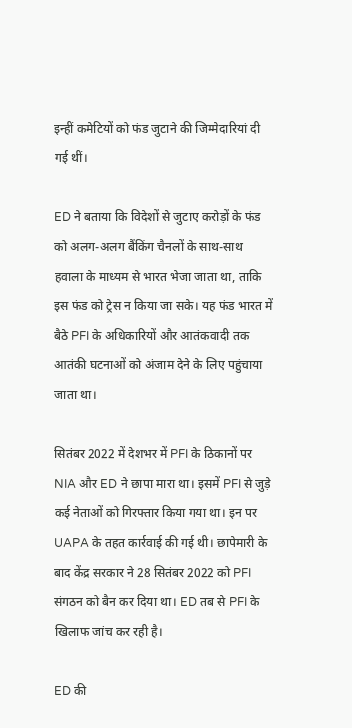इन्हीं कमेटियों को फंड जुटाने की जिम्मेदारियां दी गई थीं।

ED ने बताया कि विदेशों से जुटाए करोड़ों के फंड को अलग-अलग बैंकिंग चैनलों के साथ-साथ हवाला के माध्यम से भारत भेजा जाता था, ताकि इस फंड को ट्रेस न किया जा सके। यह फंड भारत में बैठे PFI के अधिकारियों और आतंकवादी तक आतंकी घटनाओं को अंजाम देने के लिए पहुंचाया जाता था।

सितंबर 2022 में देशभर में PFI के ठिकानों पर NIA और ED ने छापा मारा था। इसमें PFI से जुड़े कई नेताओं को गिरफ्तार किया गया था। इन पर UAPA के तहत कार्रवाई की गई थी। छापेमारी के बाद केंद्र सरकार ने 28 सितंबर 2022 को PFI संगठन को बैन कर दिया था। ED तब से PFI के खिलाफ जांच कर रही है।

ED की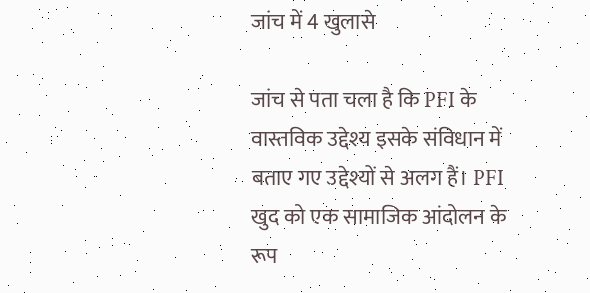जांच में 4 खुलासे

जांच से पता चला है कि PFI के वास्तविक उद्देश्य इसके संविधान में बताए गए उद्देश्यों से अलग हैं। PFI खुद को एक सामाजिक आंदोलन के रूप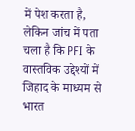में पेश करता है, लेकिन जांच में पता चला है कि PFI के वास्तविक उद्देश्यों में जिहाद के माध्यम से भारत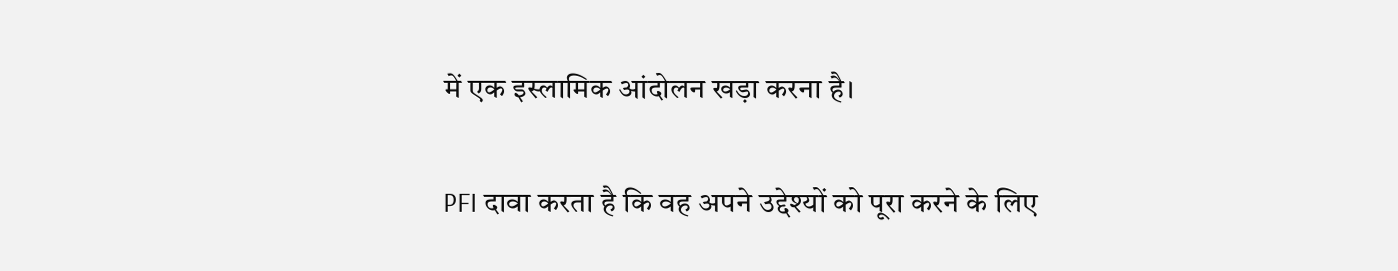में एक इस्लामिक आंदोलन खड़ा करना है।

PFI दावा करता है कि वह अपने उद्देश्यों को पूरा करने के लिए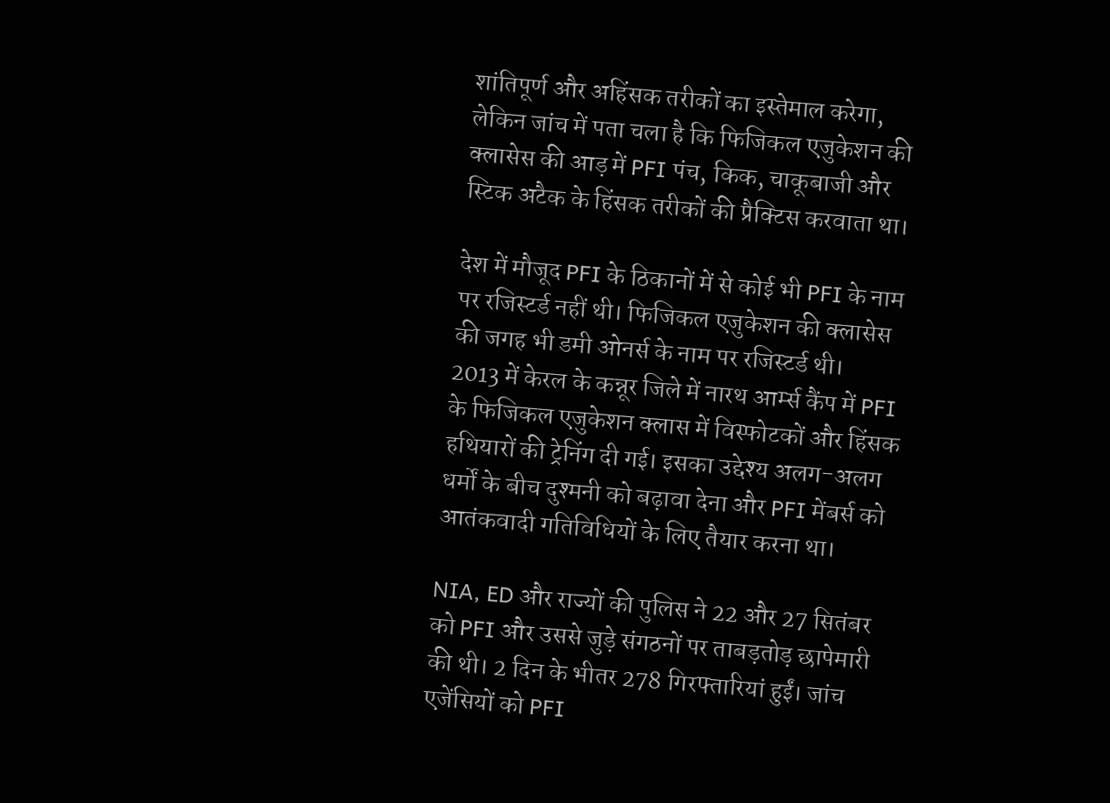शांतिपूर्ण और अहिंसक तरीकों का इस्तेमाल करेगा, लेकिन जांच में पता चला है कि फिजिकल एजुकेशन की क्लासेस की आड़ में PFI पंच, किक, चाकूबाजी और स्टिक अटैक के हिंसक तरीकों की प्रैक्टिस करवाता था।

देश में मौजूद PFI के ठिकानों में से कोई भी PFI के नाम पर रजिस्टर्ड नहीं थी। फिजिकल एजुकेशन की क्लासेस की जगह भी डमी ओनर्स के नाम पर रजिस्टर्ड थी।
2013 में केरल के कन्नूर जिले में नारथ आर्म्स कैंप में PFI के फिजिकल एजुकेशन क्लास में विस्फोटकों और हिंसक हथियारों की ट्रेनिंग दी गई। इसका उद्देश्य अलग-अलग धर्मों के बीच दुश्मनी को बढ़ावा देना और PFI मेंबर्स को आतंकवादी गतिविधियों के लिए तैयार करना था।

NIA, ED और राज्यों की पुलिस ने 22 और 27 सितंबर को PFI और उससे जुड़े संगठनों पर ताबड़तोड़ छापेमारी की थी। 2 दिन के भीतर 278 गिरफ्तारियां हुईं। जांच एजेंसियों को PFI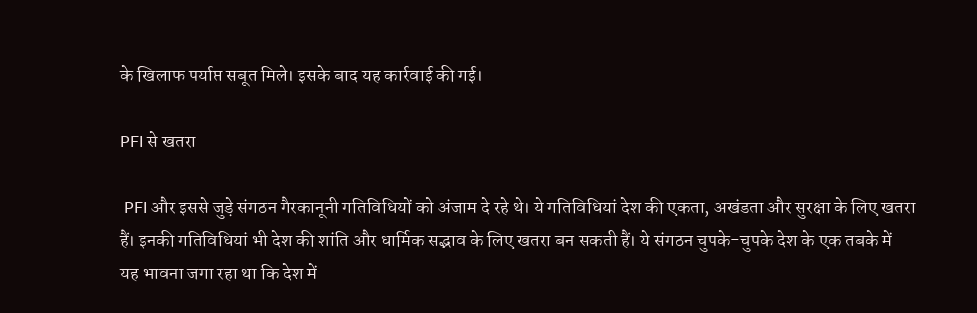के खिलाफ पर्याप्त सबूत मिले। इसके बाद यह कार्रवाई की गई।

PFI से खतरा

 PFI और इससे जुड़े संगठन गैरकानूनी गतिविधियों को अंजाम दे रहे थे। ये गतिविधियां देश की एकता, अखंडता और सुरक्षा के लिए खतरा हैं। इनकी गतिविधियां भी देश की शांति और धार्मिक सद्भाव के लिए खतरा बन सकती हैं। ये संगठन चुपके-चुपके देश के एक तबके में यह भावना जगा रहा था कि देश में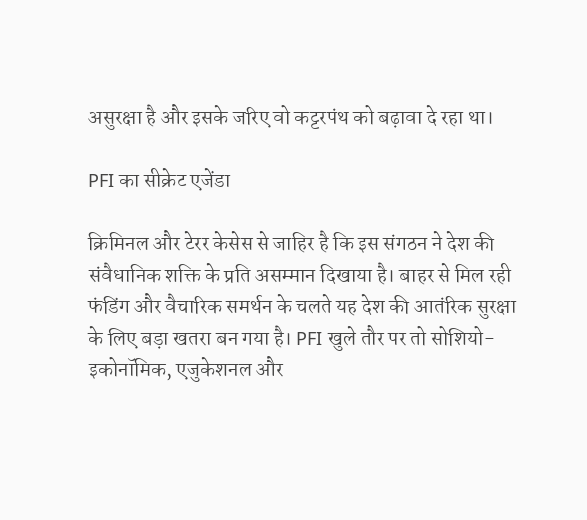असुरक्षा है और इसके जरिए वो कट्टरपंथ को बढ़ावा दे रहा था।

PFI का सीक्रेट एजेंडा

क्रिमिनल और टेरर केसेस से जाहिर है कि इस संगठन ने देश की संवैधानिक शक्ति के प्रति असम्मान दिखाया है। बाहर से मिल रही फंडिंग और वैचारिक समर्थन के चलते यह देश की आतंरिक सुरक्षा के लिए बड़ा खतरा बन गया है। PFI खुले तौर पर तो सोशियो-इकोनॉमिक, एजुकेशनल और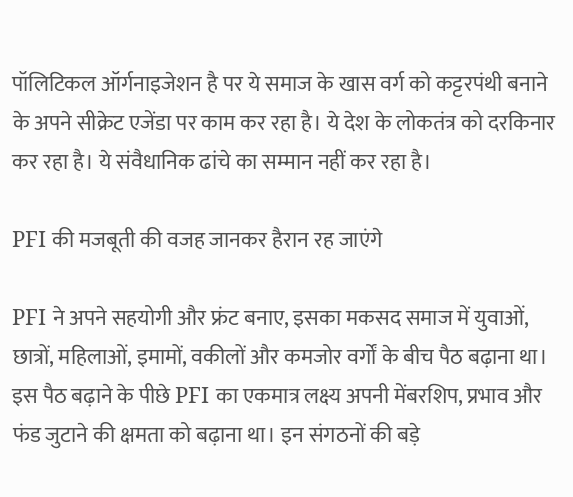पॉलिटिकल ऑर्गनाइजेशन है पर ये समाज के खास वर्ग को कट्टरपंथी बनाने के अपने सीक्रेट एजेंडा पर काम कर रहा है। ये देश के लोकतंत्र को दरकिनार कर रहा है। ये संवैधानिक ढांचे का सम्मान नहीं कर रहा है।

PFI की मजबूती की वजह जानकर हैरान रह जाएंगे

PFI ने अपने सहयोगी और फ्रंट बनाए, इसका मकसद समाज में युवाओं, छात्रों, महिलाओं, इमामों, वकीलों और कमजोर वर्गों के बीच पैठ बढ़ाना था। इस पैठ बढ़ाने के पीछे PFI का एकमात्र लक्ष्य अपनी मेंबरशिप, प्रभाव और फंड जुटाने की क्षमता को बढ़ाना था। इन संगठनों की बड़े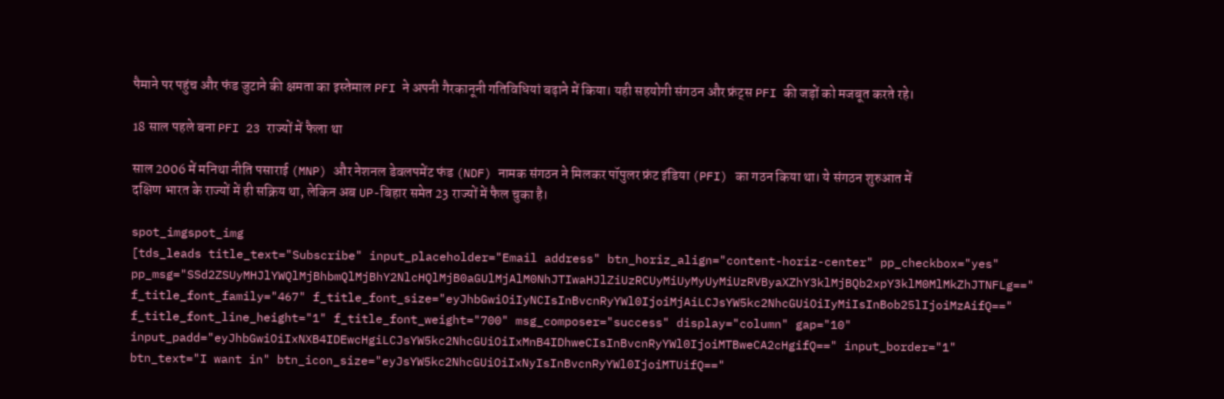पैमाने पर पहुंच और फंड जुटाने की क्षमता का इस्तेमाल PFI ने अपनी गैरकानूनी गतिविधियां बढ़ाने में किया। यही सहयोगी संगठन और फ्रंट्स PFI की जड़ों को मजबूत करते रहे।

18 साल पहले बना PFI 23 राज्यों में फैला था

साल 2006 में मनिथा नीति पसाराई (MNP) और नेशनल डेवलपमेंट फंड (NDF) नामक संगठन ने मिलकर पॉपुलर फ्रंट इंडिया (PFI) का गठन किया था। ये संगठन शुरुआत में दक्षिण भारत के राज्यों में ही सक्रिय था, लेकिन अब UP-बिहार समेत 23 राज्यों में फैल चुका है।

spot_imgspot_img
[tds_leads title_text="Subscribe" input_placeholder="Email address" btn_horiz_align="content-horiz-center" pp_checkbox="yes" pp_msg="SSd2ZSUyMHJlYWQlMjBhbmQlMjBhY2NlcHQlMjB0aGUlMjAlM0NhJTIwaHJlZiUzRCUyMiUyMyUyMiUzRVByaXZhY3klMjBQb2xpY3klM0MlMkZhJTNFLg==" f_title_font_family="467" f_title_font_size="eyJhbGwiOiIyNCIsInBvcnRyYWl0IjoiMjAiLCJsYW5kc2NhcGUiOiIyMiIsInBob25lIjoiMzAifQ==" f_title_font_line_height="1" f_title_font_weight="700" msg_composer="success" display="column" gap="10" input_padd="eyJhbGwiOiIxNXB4IDEwcHgiLCJsYW5kc2NhcGUiOiIxMnB4IDhweCIsInBvcnRyYWl0IjoiMTBweCA2cHgifQ==" input_border="1" btn_text="I want in" btn_icon_size="eyJsYW5kc2NhcGUiOiIxNyIsInBvcnRyYWl0IjoiMTUifQ=="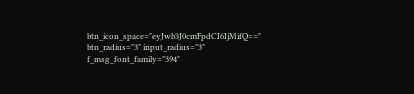btn_icon_space="eyJwb3J0cmFpdCI6IjMifQ==" btn_radius="3" input_radius="3" f_msg_font_family="394"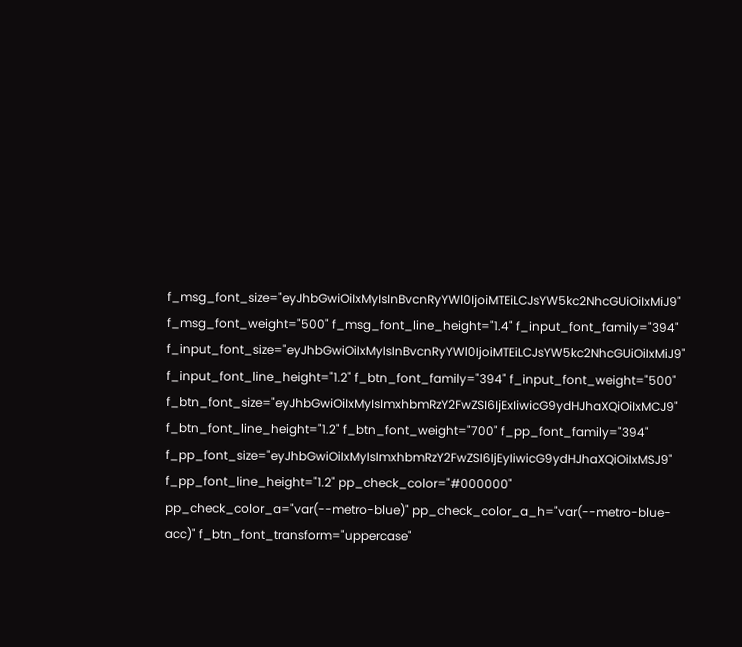f_msg_font_size="eyJhbGwiOiIxMyIsInBvcnRyYWl0IjoiMTEiLCJsYW5kc2NhcGUiOiIxMiJ9" f_msg_font_weight="500" f_msg_font_line_height="1.4" f_input_font_family="394" f_input_font_size="eyJhbGwiOiIxMyIsInBvcnRyYWl0IjoiMTEiLCJsYW5kc2NhcGUiOiIxMiJ9" f_input_font_line_height="1.2" f_btn_font_family="394" f_input_font_weight="500" f_btn_font_size="eyJhbGwiOiIxMyIsImxhbmRzY2FwZSI6IjExIiwicG9ydHJhaXQiOiIxMCJ9" f_btn_font_line_height="1.2" f_btn_font_weight="700" f_pp_font_family="394" f_pp_font_size="eyJhbGwiOiIxMyIsImxhbmRzY2FwZSI6IjEyIiwicG9ydHJhaXQiOiIxMSJ9" f_pp_font_line_height="1.2" pp_check_color="#000000" pp_check_color_a="var(--metro-blue)" pp_check_color_a_h="var(--metro-blue-acc)" f_btn_font_transform="uppercase"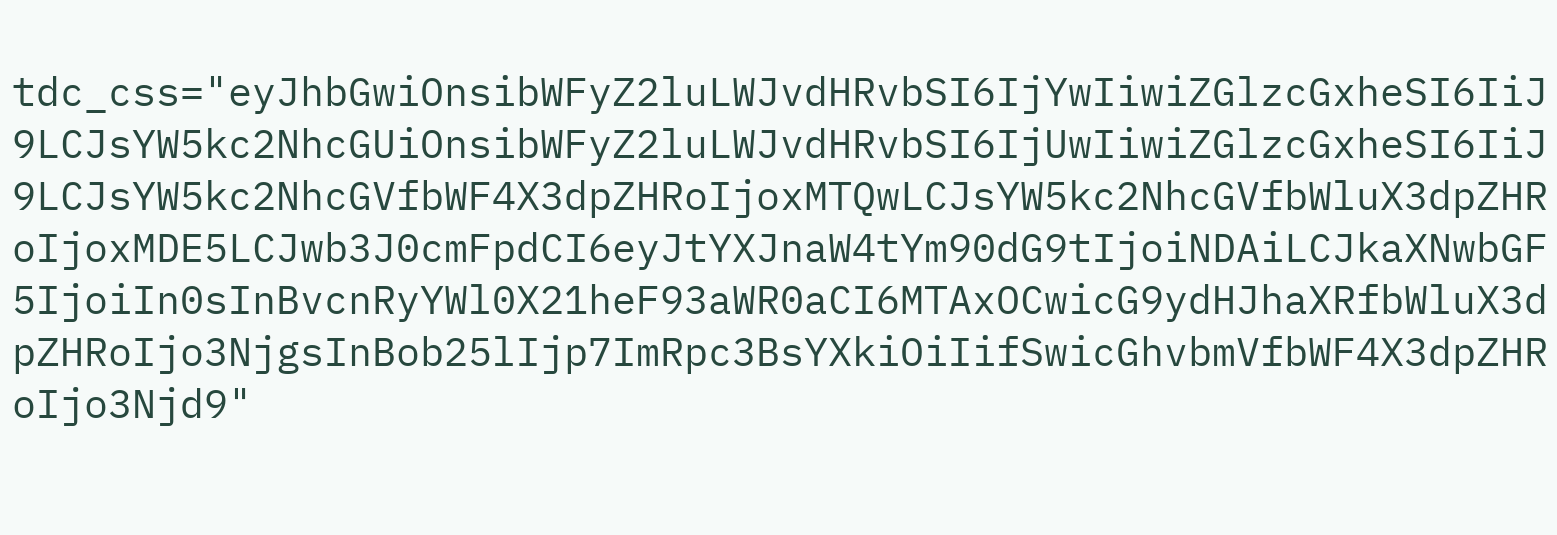tdc_css="eyJhbGwiOnsibWFyZ2luLWJvdHRvbSI6IjYwIiwiZGlzcGxheSI6IiJ9LCJsYW5kc2NhcGUiOnsibWFyZ2luLWJvdHRvbSI6IjUwIiwiZGlzcGxheSI6IiJ9LCJsYW5kc2NhcGVfbWF4X3dpZHRoIjoxMTQwLCJsYW5kc2NhcGVfbWluX3dpZHRoIjoxMDE5LCJwb3J0cmFpdCI6eyJtYXJnaW4tYm90dG9tIjoiNDAiLCJkaXNwbGF5IjoiIn0sInBvcnRyYWl0X21heF93aWR0aCI6MTAxOCwicG9ydHJhaXRfbWluX3dpZHRoIjo3NjgsInBob25lIjp7ImRpc3BsYXkiOiIifSwicGhvbmVfbWF4X3dpZHRoIjo3Njd9"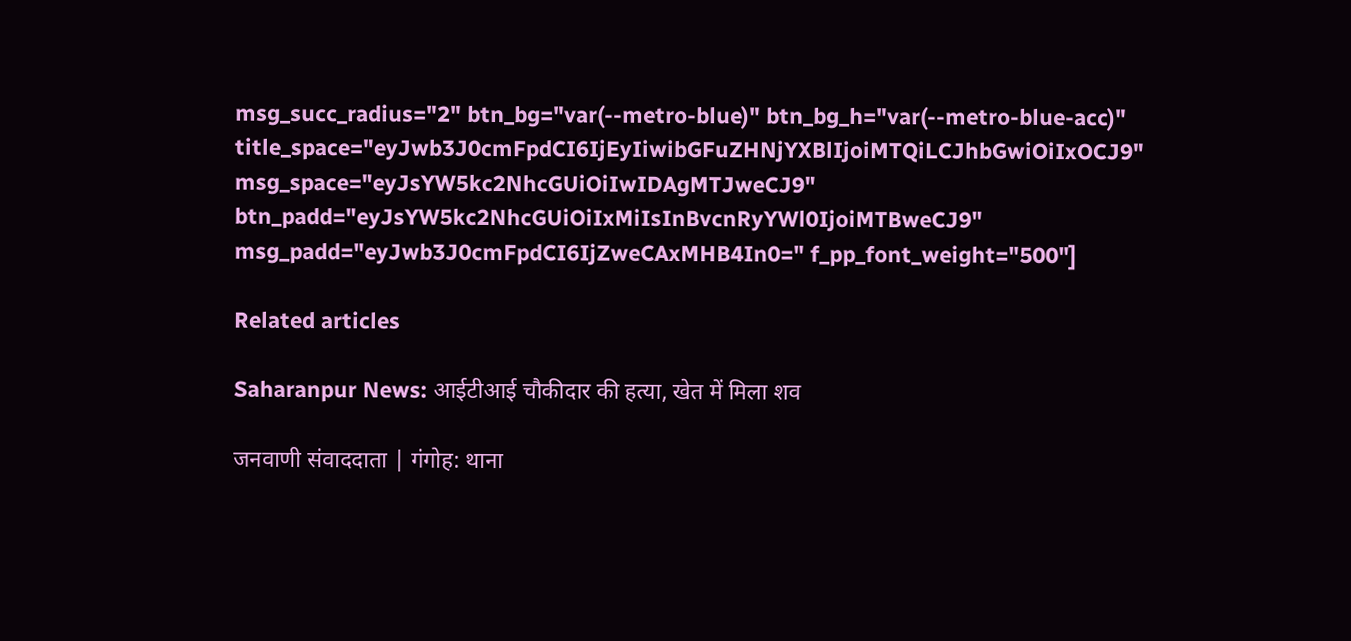msg_succ_radius="2" btn_bg="var(--metro-blue)" btn_bg_h="var(--metro-blue-acc)" title_space="eyJwb3J0cmFpdCI6IjEyIiwibGFuZHNjYXBlIjoiMTQiLCJhbGwiOiIxOCJ9" msg_space="eyJsYW5kc2NhcGUiOiIwIDAgMTJweCJ9" btn_padd="eyJsYW5kc2NhcGUiOiIxMiIsInBvcnRyYWl0IjoiMTBweCJ9" msg_padd="eyJwb3J0cmFpdCI6IjZweCAxMHB4In0=" f_pp_font_weight="500"]

Related articles

Saharanpur News: आईटीआई चौकीदार की हत्या, खेत में मिला शव

जनवाणी संवाददाता | गंगोह: थाना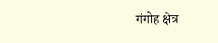गंगोह क्षेत्र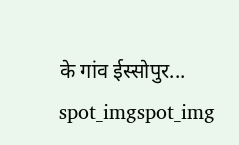के गांव ईस्सोपुर...
spot_imgspot_img